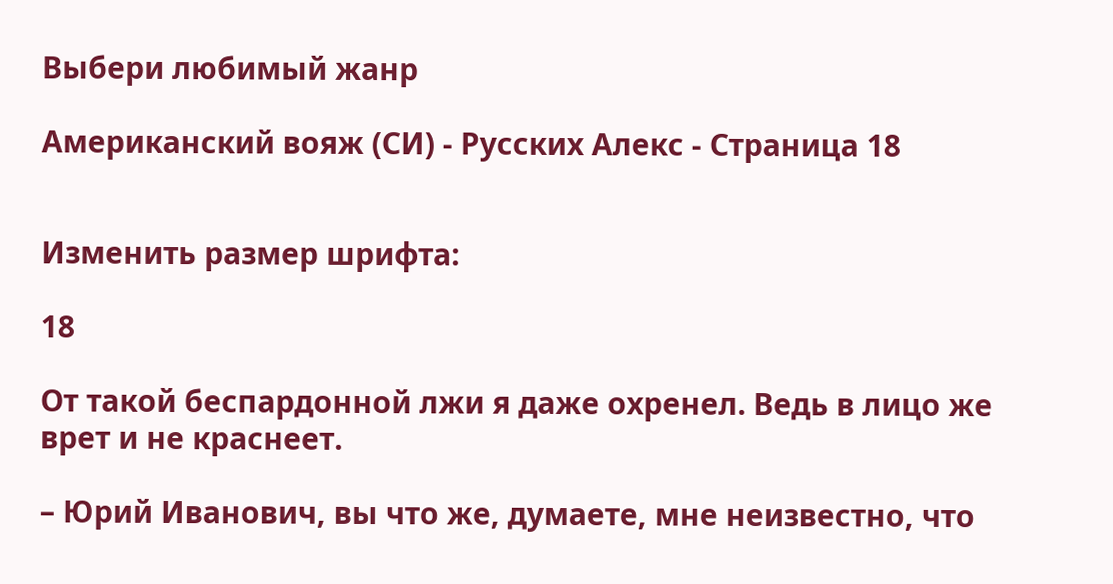Выбери любимый жанр

Американский вояж (СИ) - Русских Алекс - Страница 18


Изменить размер шрифта:

18

От такой беспардонной лжи я даже охренел. Ведь в лицо же врет и не краснеет.

– Юрий Иванович, вы что же, думаете, мне неизвестно, что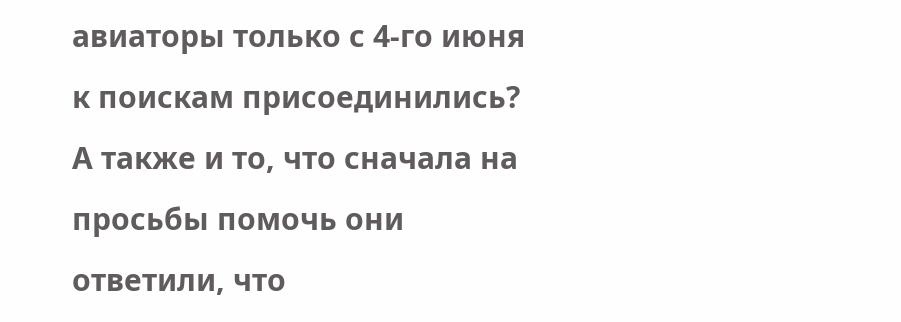авиаторы только с 4‑го июня к поискам присоединились? А также и то, что сначала на просьбы помочь они ответили, что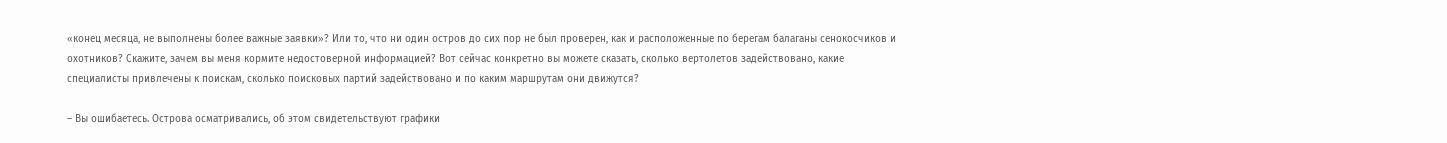«конец месяца, не выполнены более важные заявки»? Или то, что ни один остров до сих пор не был проверен, как и расположенные по берегам балаганы сенокосчиков и охотников? Скажите, зачем вы меня кормите недостоверной информацией? Вот сейчас конкретно вы можете сказать, сколько вертолетов задействовано, какие специалисты привлечены к поискам, сколько поисковых партий задействовано и по каким маршрутам они движутся?

– Вы ошибаетесь. Острова осматривались, об этом свидетельствуют графики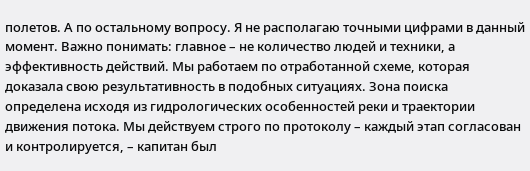полетов. А по остальному вопросу. Я не располагаю точными цифрами в данный момент. Важно понимать: главное – не количество людей и техники, а эффективность действий. Мы работаем по отработанной схеме, которая доказала свою результативность в подобных ситуациях. Зона поиска определена исходя из гидрологических особенностей реки и траектории движения потока. Мы действуем строго по протоколу – каждый этап согласован и контролируется, – капитан был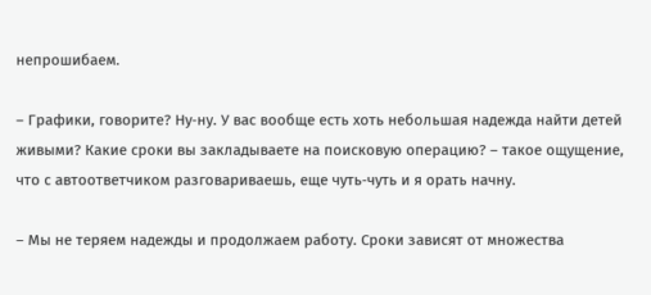непрошибаем.

– Графики, говорите? Ну‑ну. У вас вообще есть хоть небольшая надежда найти детей живыми? Какие сроки вы закладываете на поисковую операцию? – такое ощущение, что с автоответчиком разговариваешь, еще чуть‑чуть и я орать начну.

– Мы не теряем надежды и продолжаем работу. Сроки зависят от множества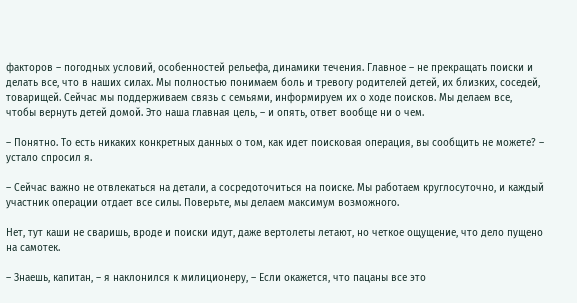факторов – погодных условий, особенностей рельефа, динамики течения. Главное – не прекращать поиски и делать все, что в наших силах. Мы полностью понимаем боль и тревогу родителей детей, их близких, соседей, товарищей. Сейчас мы поддерживаем связь с семьями, информируем их о ходе поисков. Мы делаем все, чтобы вернуть детей домой. Это наша главная цель, – и опять, ответ вообще ни о чем.

– Понятно. То есть никаких конкретных данных о том, как идет поисковая операция, вы сообщить не можете? – устало спросил я.

– Сейчас важно не отвлекаться на детали, а сосредоточиться на поиске. Мы работаем круглосуточно, и каждый участник операции отдает все силы. Поверьте, мы делаем максимум возможного.

Нет, тут каши не сваришь, вроде и поиски идут, даже вертолеты летают, но четкое ощущение, что дело пущено на самотек.

– Знаешь, капитан, – я наклонился к милиционеру, – Если окажется, что пацаны все это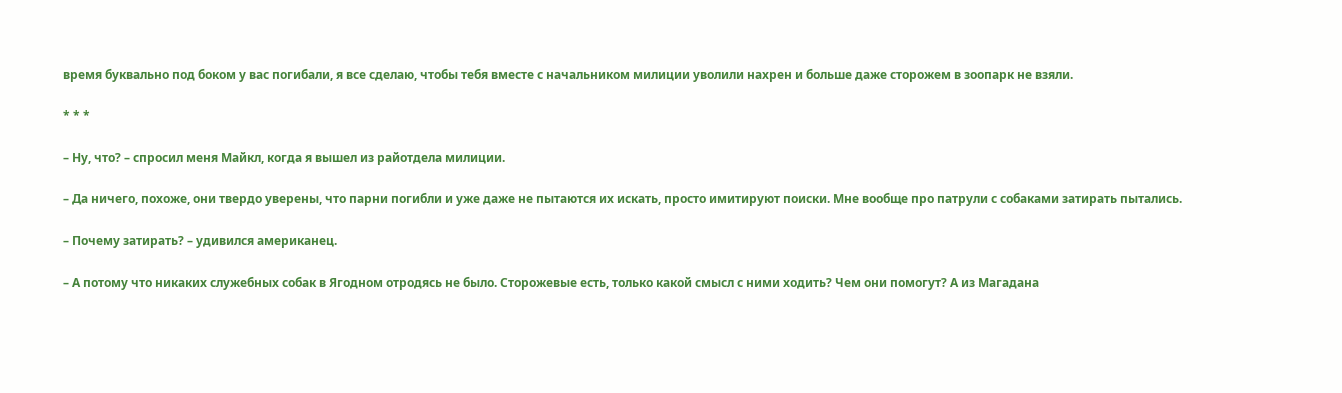время буквально под боком у вас погибали, я все сделаю, чтобы тебя вместе с начальником милиции уволили нахрен и больше даже сторожем в зоопарк не взяли.

* * *

– Ну, что? – спросил меня Майкл, когда я вышел из райотдела милиции.

– Да ничего, похоже, они твердо уверены, что парни погибли и уже даже не пытаются их искать, просто имитируют поиски. Мне вообще про патрули с собаками затирать пытались.

– Почему затирать? – удивился американец.

– А потому что никаких служебных собак в Ягодном отродясь не было. Сторожевые есть, только какой смысл с ними ходить? Чем они помогут? А из Магадана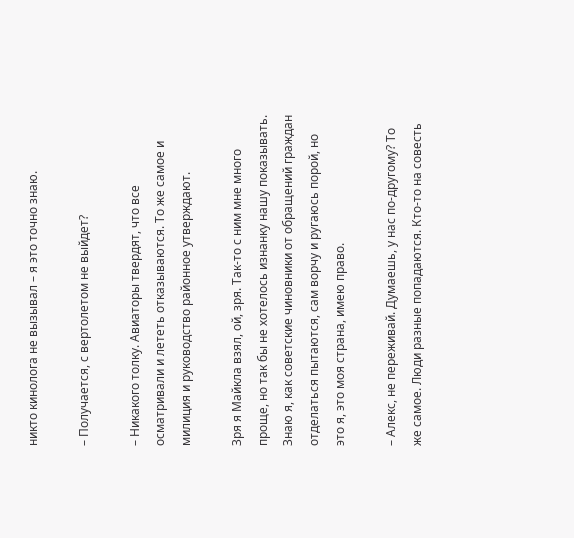никто кинолога не вызывал – я это точно знаю.

– Получается, с вертолетом не выйдет?

– Никакого толку. Авиаторы твердят, что все осматривали и лететь отказываются. То же самое и милиция и руководство районное утверждают.

Зря я Майкла взял, ой, зря. Так‑то с ним мне много проще, но так бы не хотелось изнанку нашу показывать. Знаю я, как советские чиновники от обращений граждан отделаться пытаются, сам ворчу и ругаюсь порой, но это я, это моя страна, имею право.

– Алекс, не переживай. Думаешь, у нас по‑другому? То же самое. Люди разные попадаются. Кто‑то на совесть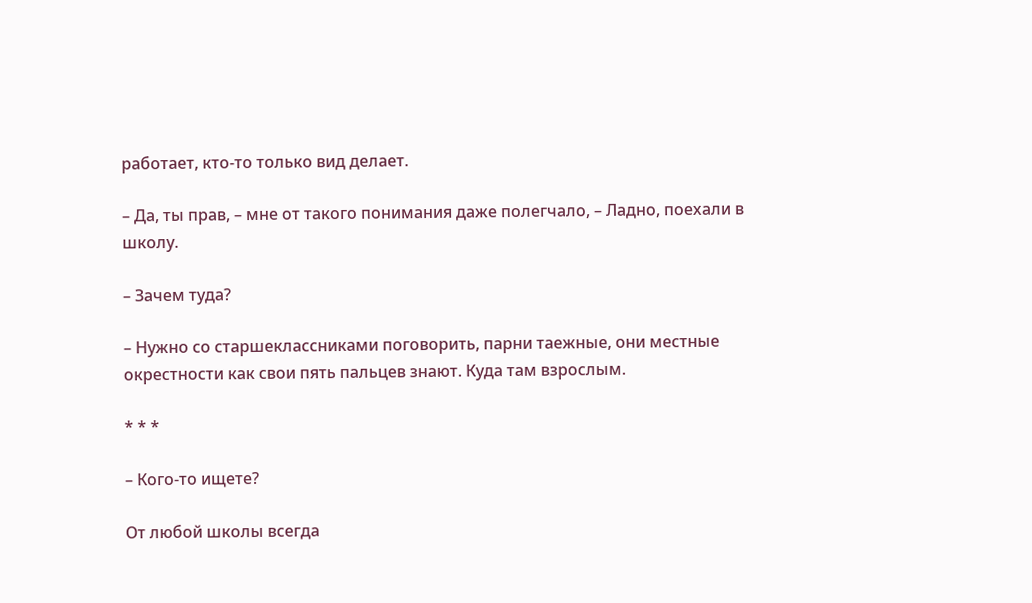работает, кто‑то только вид делает.

– Да, ты прав, – мне от такого понимания даже полегчало, – Ладно, поехали в школу.

– Зачем туда?

– Нужно со старшеклассниками поговорить, парни таежные, они местные окрестности как свои пять пальцев знают. Куда там взрослым.

* * *

– Кого‑то ищете?

От любой школы всегда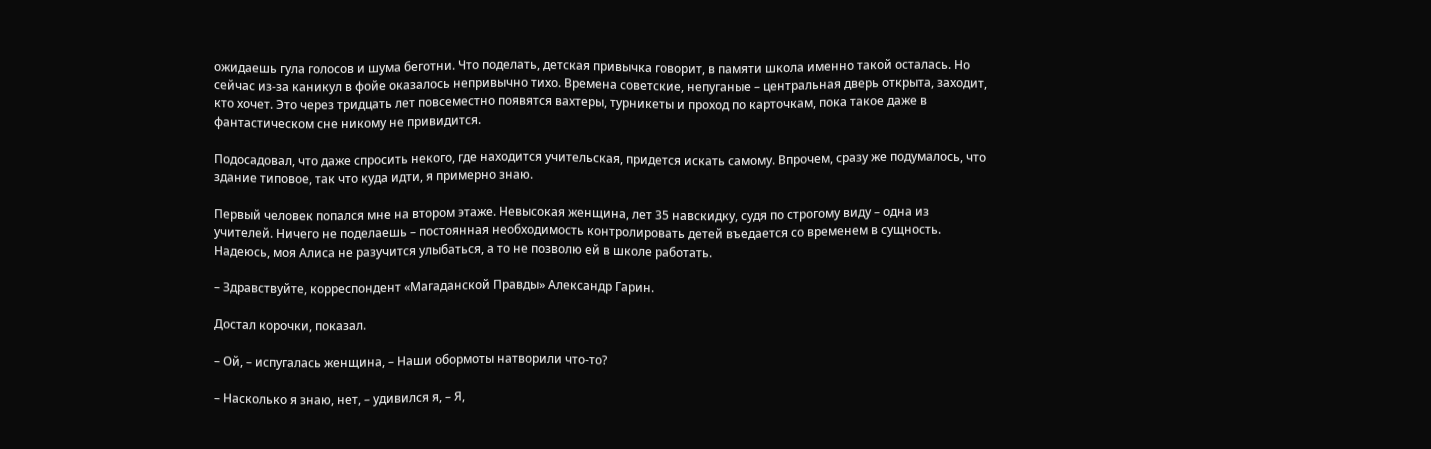ожидаешь гула голосов и шума беготни. Что поделать, детская привычка говорит, в памяти школа именно такой осталась. Но сейчас из‑за каникул в фойе оказалось непривычно тихо. Времена советские, непуганые – центральная дверь открыта, заходит, кто хочет. Это через тридцать лет повсеместно появятся вахтеры, турникеты и проход по карточкам, пока такое даже в фантастическом сне никому не привидится.

Подосадовал, что даже спросить некого, где находится учительская, придется искать самому. Впрочем, сразу же подумалось, что здание типовое, так что куда идти, я примерно знаю.

Первый человек попался мне на втором этаже. Невысокая женщина, лет 35 навскидку, судя по строгому виду – одна из учителей. Ничего не поделаешь – постоянная необходимость контролировать детей въедается со временем в сущность. Надеюсь, моя Алиса не разучится улыбаться, а то не позволю ей в школе работать.

– Здравствуйте, корреспондент «Магаданской Правды» Александр Гарин.

Достал корочки, показал.

– Ой, – испугалась женщина, – Наши обормоты натворили что‑то?

– Насколько я знаю, нет, – удивился я, – Я,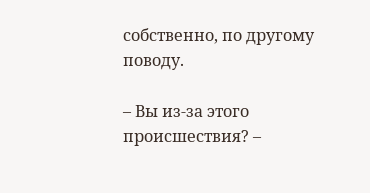собственно, по другому поводу.

– Вы из‑за этого происшествия? –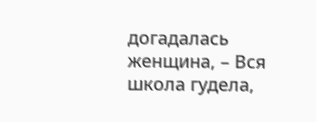догадалась женщина, – Вся школа гудела,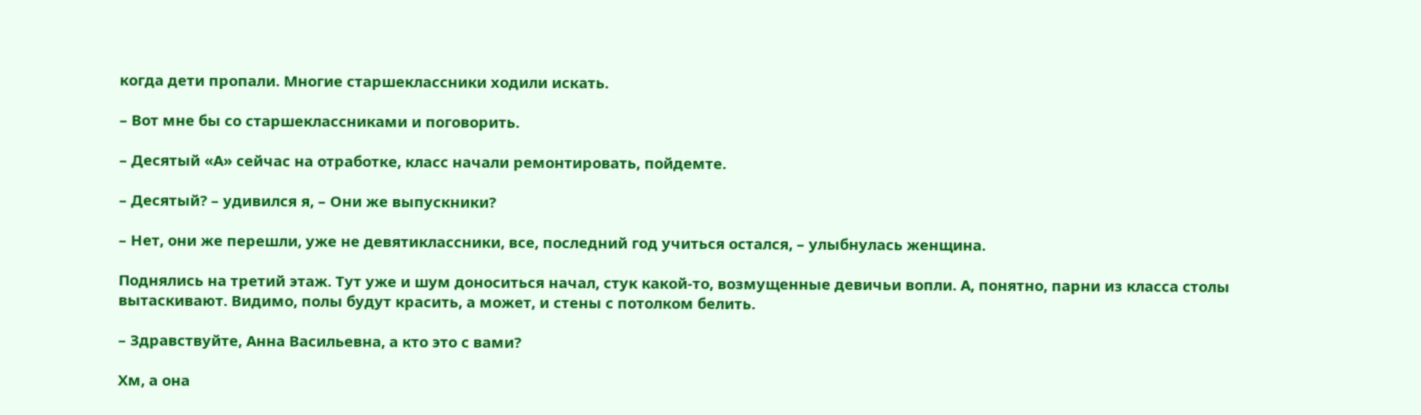когда дети пропали. Многие старшеклассники ходили искать.

– Вот мне бы со старшеклассниками и поговорить.

– Десятый «А» сейчас на отработке, класс начали ремонтировать, пойдемте.

– Десятый? – удивился я, – Они же выпускники?

– Нет, они же перешли, уже не девятиклассники, все, последний год учиться остался, – улыбнулась женщина.

Поднялись на третий этаж. Тут уже и шум доноситься начал, стук какой‑то, возмущенные девичьи вопли. А, понятно, парни из класса столы вытаскивают. Видимо, полы будут красить, а может, и стены с потолком белить.

– Здравствуйте, Анна Васильевна, а кто это с вами?

Хм, а она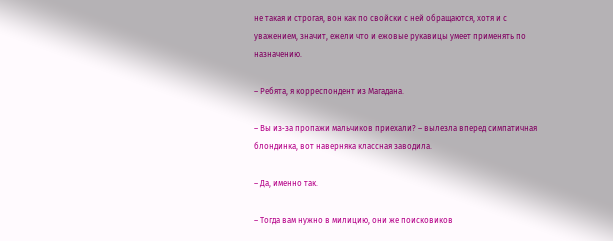не такая и строгая, вон как по свойски с ней обращаются, хотя и с уважением, значит, ежели что и ежовые рукавицы умеет применять по назначению.

– Ребята, я корреспондент из Магадана.

– Вы из‑за пропажи мальчиков приехали? – вылезла вперед симпатичная блондинка, вот наверняка классная заводила.

– Да, именно так.

– Тогда вам нужно в милицию, они же поисковиков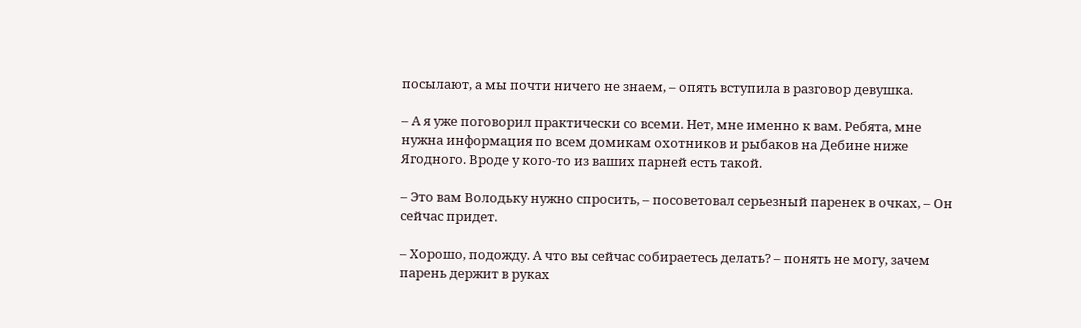посылают, а мы почти ничего не знаем, – опять вступила в разговор девушка.

– А я уже поговорил практически со всеми. Нет, мне именно к вам. Ребята, мне нужна информация по всем домикам охотников и рыбаков на Дебине ниже Ягодного. Вроде у кого‑то из ваших парней есть такой.

– Это вам Володьку нужно спросить, – посоветовал серьезный паренек в очках, – Он сейчас придет.

– Хорошо, подожду. А что вы сейчас собираетесь делать? – понять не могу, зачем парень держит в руках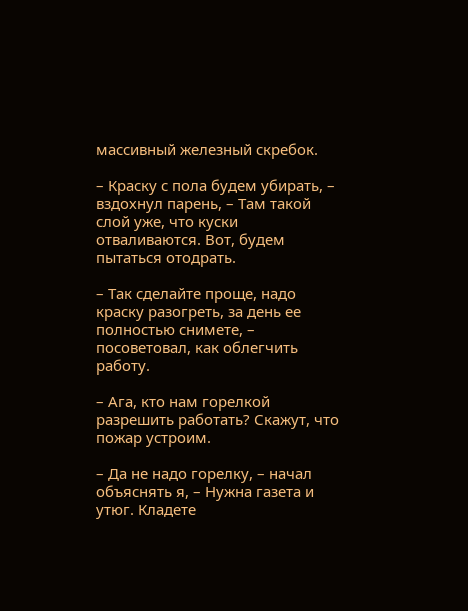массивный железный скребок.

– Краску с пола будем убирать, – вздохнул парень, – Там такой слой уже, что куски отваливаются. Вот, будем пытаться отодрать.

– Так сделайте проще, надо краску разогреть, за день ее полностью снимете, – посоветовал, как облегчить работу.

– Ага, кто нам горелкой разрешить работать? Скажут, что пожар устроим.

– Да не надо горелку, – начал объяснять я, – Нужна газета и утюг. Кладете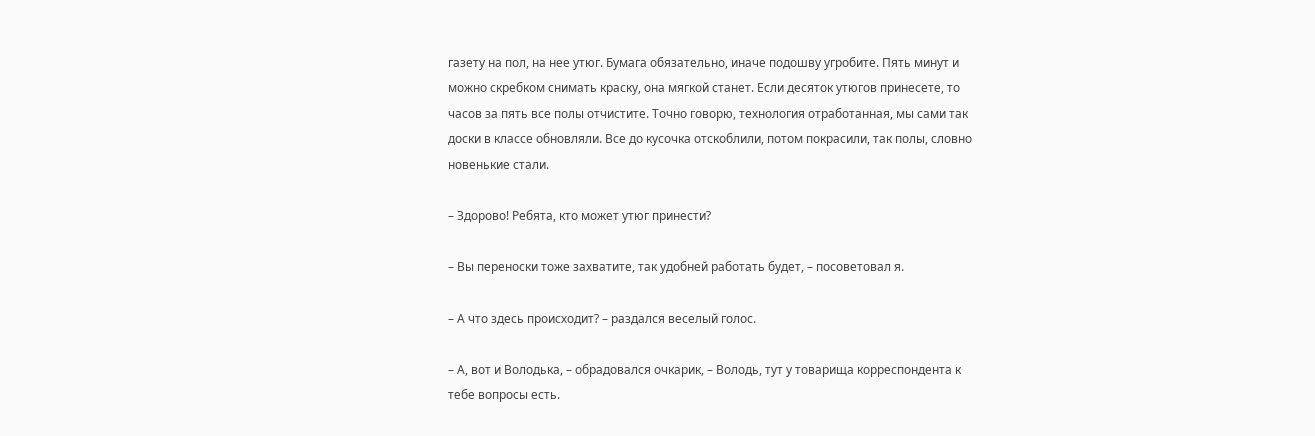газету на пол, на нее утюг. Бумага обязательно, иначе подошву угробите. Пять минут и можно скребком снимать краску, она мягкой станет. Если десяток утюгов принесете, то часов за пять все полы отчистите. Точно говорю, технология отработанная, мы сами так доски в классе обновляли. Все до кусочка отскоблили, потом покрасили, так полы, словно новенькие стали.

– Здорово! Ребята, кто может утюг принести?

– Вы переноски тоже захватите, так удобней работать будет, – посоветовал я.

– А что здесь происходит? – раздался веселый голос.

– А, вот и Володька, – обрадовался очкарик, – Володь, тут у товарища корреспондента к тебе вопросы есть.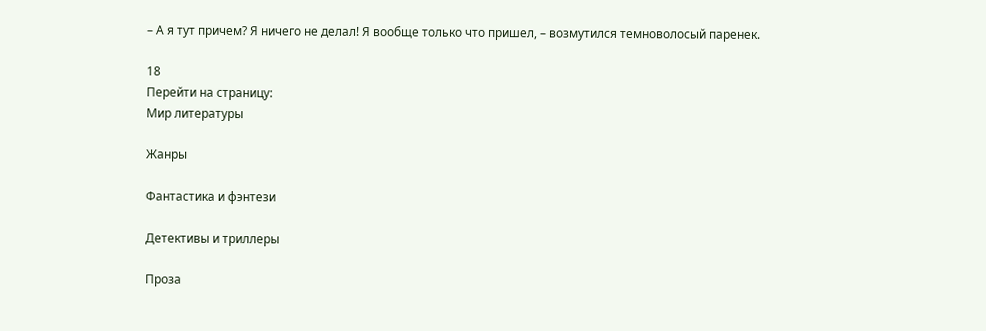– А я тут причем? Я ничего не делал! Я вообще только что пришел, – возмутился темноволосый паренек.

18
Перейти на страницу:
Мир литературы

Жанры

Фантастика и фэнтези

Детективы и триллеры

Проза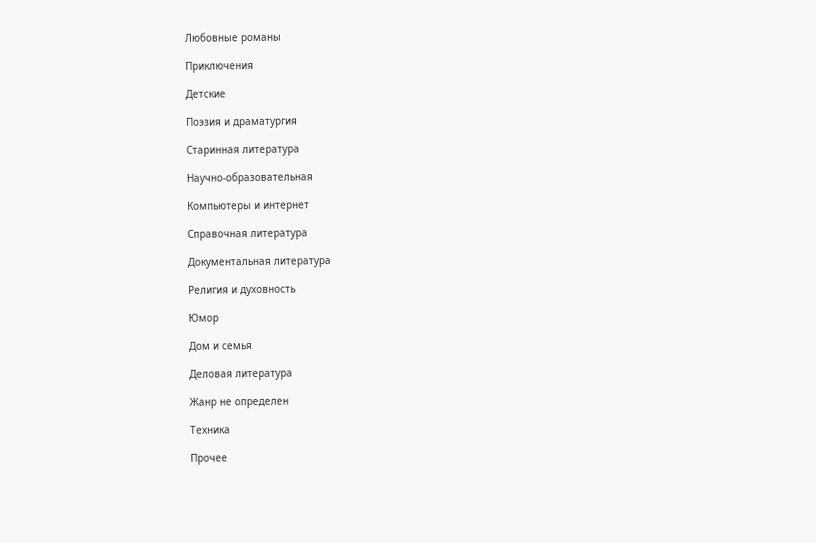Любовные романы

Приключения

Детские

Поэзия и драматургия

Старинная литература

Научно-образовательная

Компьютеры и интернет

Справочная литература

Документальная литература

Религия и духовность

Юмор

Дом и семья

Деловая литература

Жанр не определен

Техника

Прочее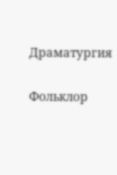Драматургия

Фольклор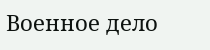Военное дело